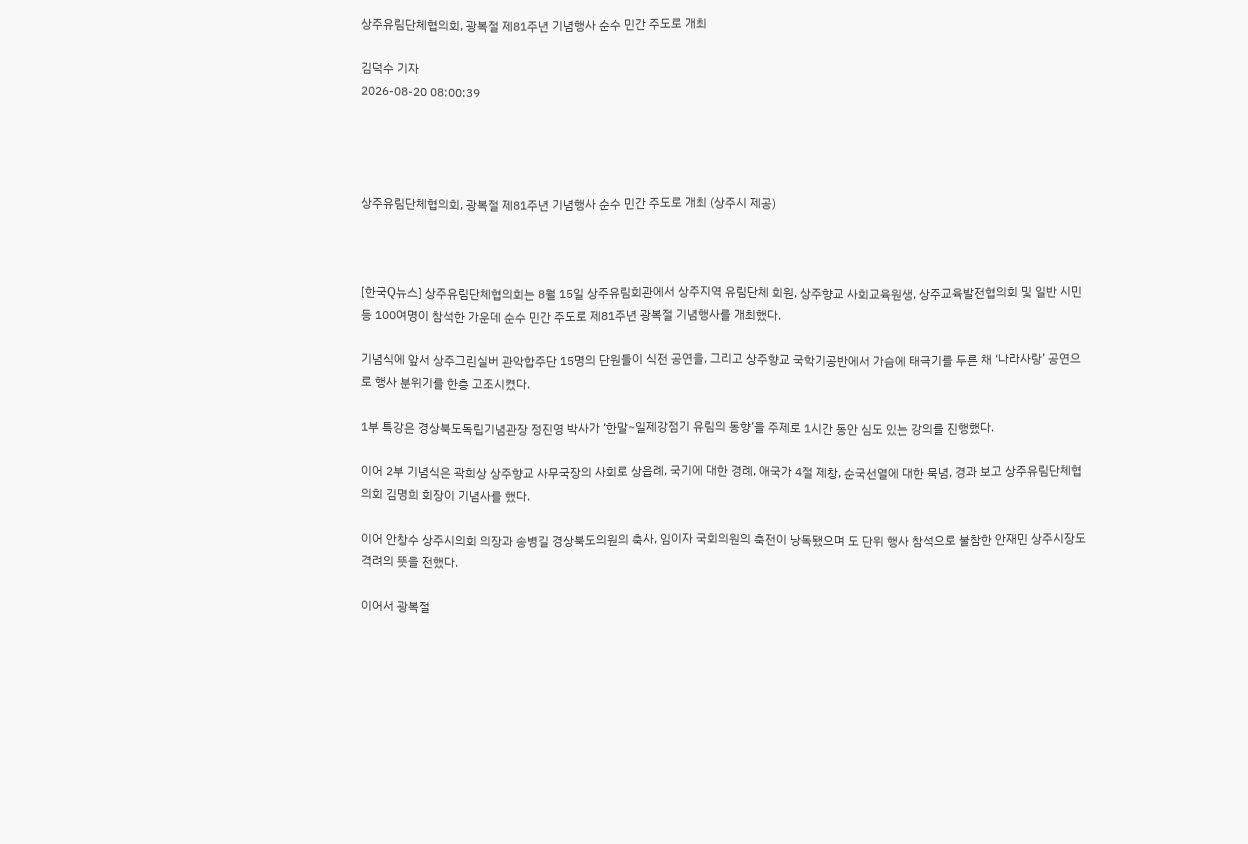상주유림단체협의회, 광복절 제81주년 기념행사 순수 민간 주도로 개최

김덕수 기자
2026-08-20 08:00:39




상주유림단체협의회, 광복절 제81주년 기념행사 순수 민간 주도로 개최 (상주시 제공)



[한국Q뉴스] 상주유림단체협의회는 8월 15일 상주유림회관에서 상주지역 유림단체 회원, 상주향교 사회교육원생, 상주교육발전협의회 및 일반 시민 등 100여명이 참석한 가운데 순수 민간 주도로 제81주년 광복절 기념행사를 개최했다.

기념식에 앞서 상주그린실버 관악합주단 15명의 단원들이 식전 공연을, 그리고 상주향교 국학기공반에서 가슴에 태극기를 두른 채 ‘나라사랑’ 공연으로 행사 분위기를 한층 고조시켰다.

1부 특강은 경상북도독립기념관장 정진영 박사가 ‘한말~일제강점기 유림의 동향’을 주제로 1시간 동안 심도 있는 강의를 진행했다.

이어 2부 기념식은 곽희상 상주향교 사무국장의 사회로 상읍례, 국기에 대한 경례, 애국가 4절 제창, 순국선열에 대한 묵념, 경과 보고 상주유림단체협의회 김명희 회장이 기념사를 했다.

이어 안창수 상주시의회 의장과 송병길 경상북도의원의 축사, 임이자 국회의원의 축전이 낭독됐으며 도 단위 행사 참석으로 불참한 안재민 상주시장도 격려의 뜻을 전했다.

이어서 광복절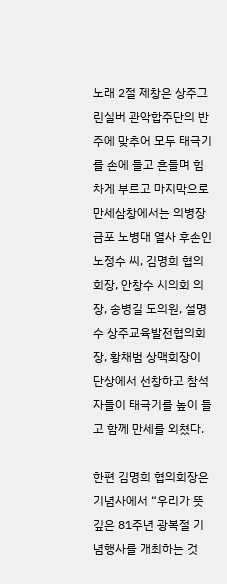노래 2절 제창은 상주그린실버 관악합주단의 반주에 맞추어 모두 태극기를 손에 들고 흔들며 힘차게 부르고 마지막으로 만세삼창에서는 의병장 금포 노병대 열사 후손인 노정수 씨, 김명희 협의회장, 안창수 시의회 의장, 송병길 도의원, 설명수 상주교육발전협의회장, 황채범 상맥회장이 단상에서 선창하고 참석자들이 태극기를 높이 들고 함께 만세를 외쳤다.

한편 김명희 협의회장은 기념사에서 “우리가 뜻깊은 81주년 광복절 기념행사를 개최하는 것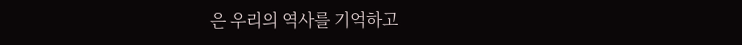은 우리의 역사를 기억하고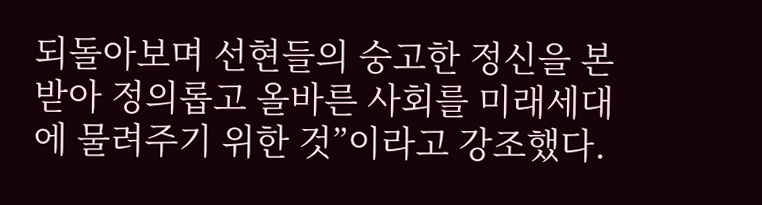되돌아보며 선현들의 숭고한 정신을 본받아 정의롭고 올바른 사회를 미래세대에 물려주기 위한 것”이라고 강조했다.